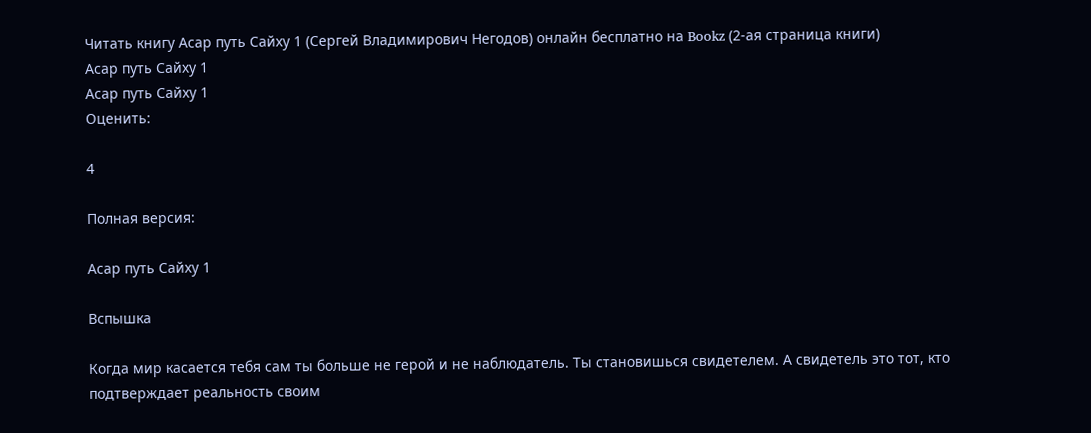Читать книгу Асар путь Сайху 1 (Сергей Владимирович Негодов) онлайн бесплатно на Bookz (2-ая страница книги)
Асар путь Сайху 1
Асар путь Сайху 1
Оценить:

4

Полная версия:

Асар путь Сайху 1

Вспышка

Когда мир касается тебя сам ты больше не герой и не наблюдатель. Ты становишься свидетелем. А свидетель это тот, кто подтверждает реальность своим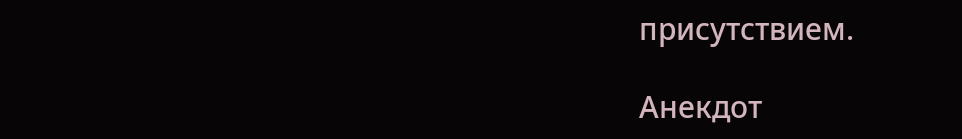присутствием.

Анекдот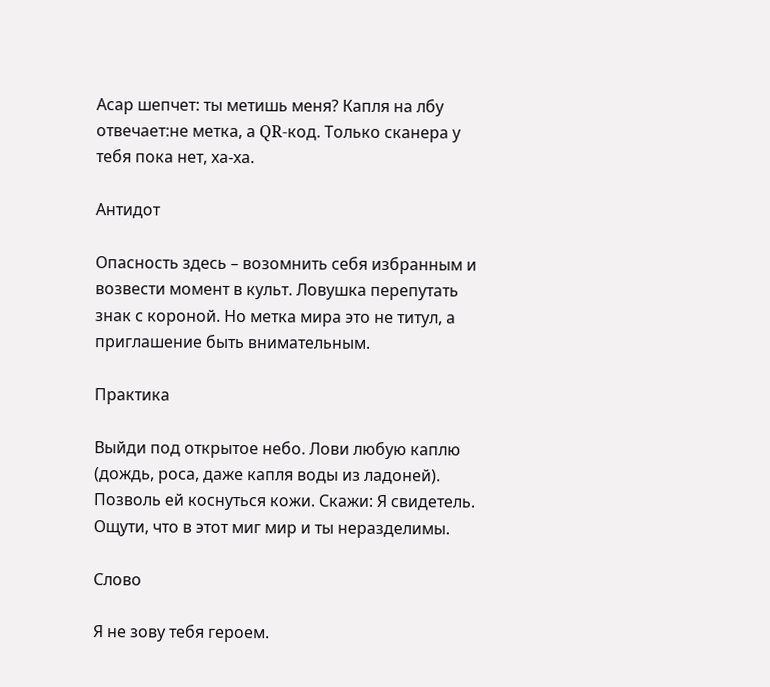Асар шепчет: ты метишь меня? Капля на лбу отвечает:не метка, а QR-код. Только сканера у тебя пока нет, ха-ха.

Антидот

Опасность здесь – возомнить себя избранным и возвести момент в культ. Ловушка перепутать знак с короной. Но метка мира это не титул, а приглашение быть внимательным.

Практика

Выйди под открытое небо. Лови любую каплю (дождь, роса, даже капля воды из ладоней). Позволь ей коснуться кожи. Скажи: Я свидетель. Ощути, что в этот миг мир и ты неразделимы.

Слово

Я не зову тебя героем.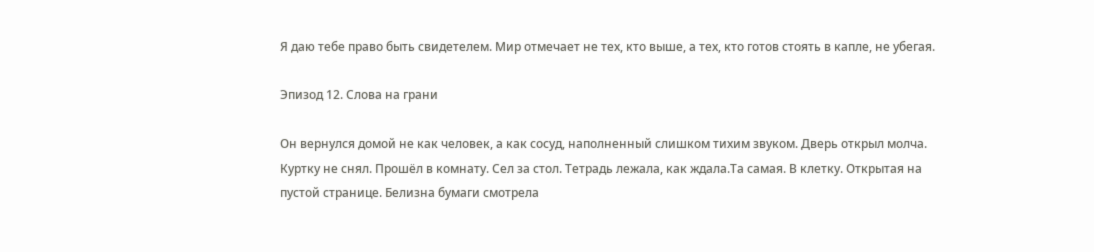Я даю тебе право быть свидетелем. Мир отмечает не тех, кто выше, а тех, кто готов стоять в капле, не убегая.

Эпизод 12. Слова на грани

Он вернулся домой не как человек, а как сосуд, наполненный слишком тихим звуком. Дверь открыл молча. Куртку не снял. Прошёл в комнату. Сел за стол. Тетрадь лежала, как ждала.Та самая. В клетку. Открытая на пустой странице. Белизна бумаги смотрела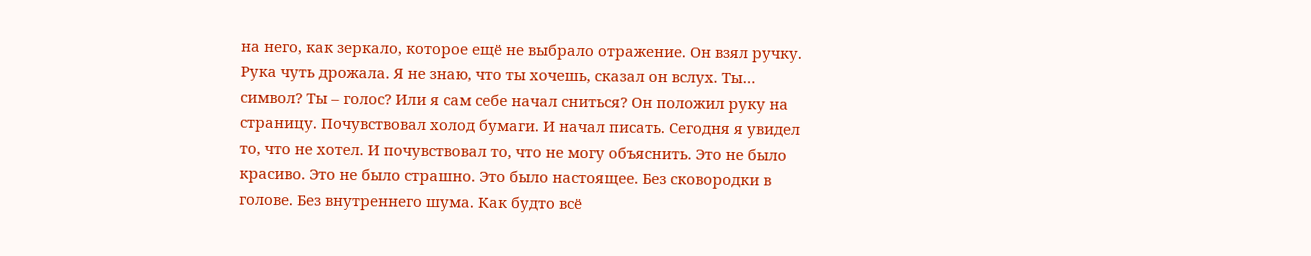на него, как зеркало, которое ещё не выбрало отражение. Он взял ручку. Рука чуть дрожала. Я не знаю, что ты хочешь, сказал он вслух. Ты… символ? Ты – голос? Или я сам себе начал сниться? Он положил руку на страницу. Почувствовал холод бумаги. И начал писать. Сегодня я увидел то, что не хотел. И почувствовал то, что не могу объяснить. Это не было красиво. Это не было страшно. Это было настоящее. Без сковородки в голове. Без внутреннего шума. Как будто всё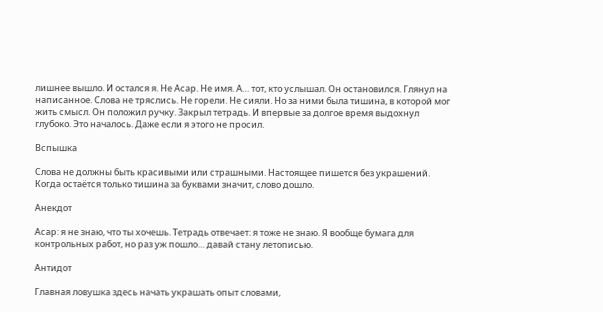лишнее вышло. И остался я. Не Асар. Не имя. А… тот, кто услышал. Он остановился. Глянул на написанное. Слова не тряслись. Не горели. Не сияли. Но за ними была тишина, в которой мог жить смысл. Он положил ручку. Закрыл тетрадь. И впервые за долгое время выдохнул глубоко. Это началось. Даже если я этого не просил.

Вспышка

Слова не должны быть красивыми или страшными. Настоящее пишется без украшений. Когда остаётся только тишина за буквами значит, слово дошло.

Анекдот

Асар: я не знаю, что ты хочешь. Тетрадь отвечает: я тоже не знаю. Я вообще бумага для контрольных работ, но раз уж пошло… давай стану летописью.

Антидот

Главная ловушка здесь начать украшать опыт словами,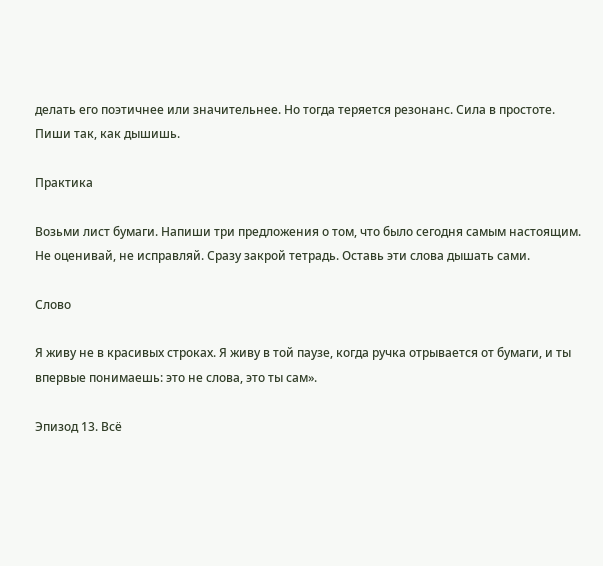делать его поэтичнее или значительнее. Но тогда теряется резонанс. Сила в простоте. Пиши так, как дышишь.

Практика

Возьми лист бумаги. Напиши три предложения о том, что было сегодня самым настоящим. Не оценивай, не исправляй. Сразу закрой тетрадь. Оставь эти слова дышать сами.

Слово

Я живу не в красивых строках. Я живу в той паузе, когда ручка отрывается от бумаги, и ты впервые понимаешь: это не слова, это ты сам».

Эпизод 13. Всё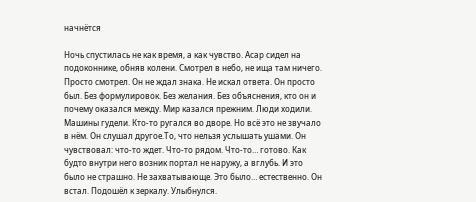начнётся

Ночь спустилась не как время, а как чувство. Асар сидел на подоконнике, обняв колени. Смотрел в небо, не ища там ничего. Просто смотрел. Он не ждал знака. Не искал ответа. Он просто был. Без формулировок. Без желания. Без объяснения, кто он и почему оказался между. Мир казался прежним. Люди ходили. Машины гудели. Кто-то ругался во дворе. Но всё это не звучало в нём. Он слушал другое.То, что нельзя услышать ушами. Он чувствовал: что-то ждет. Что-то рядом. Что-то… готово. Как будто внутри него возник портал не наружу, а вглубь. И это было не страшно. Не захватывающе. Это было… естественно. Он встал. Подошёл к зеркалу. Улыбнулся.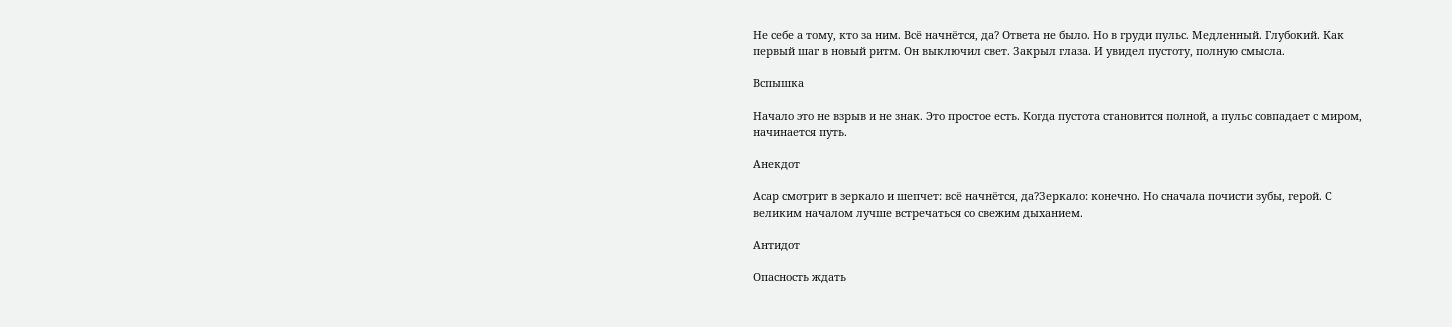Не себе а тому, кто за ним. Всё начнётся, да? Ответа не было. Но в груди пульс. Медленный. Глубокий. Как первый шаг в новый ритм. Он выключил свет. Закрыл глаза. И увидел пустоту, полную смысла.

Вспышка

Начало это не взрыв и не знак. Это простое есть. Когда пустота становится полной, а пульс совпадает с миром, начинается путь.

Анекдот

Асар смотрит в зеркало и шепчет: всё начнётся, да?Зеркало: конечно. Но сначала почисти зубы, герой. С великим началом лучше встречаться со свежим дыханием.

Антидот

Опасность ждать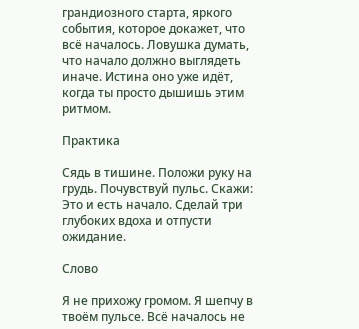грандиозного старта, яркого события, которое докажет, что всё началось. Ловушка думать, что начало должно выглядеть иначе. Истина оно уже идёт, когда ты просто дышишь этим ритмом.

Практика

Сядь в тишине. Положи руку на грудь. Почувствуй пульс. Скажи: Это и есть начало. Сделай три глубоких вдоха и отпусти ожидание.

Слово

Я не прихожу громом. Я шепчу в твоём пульсе. Всё началось не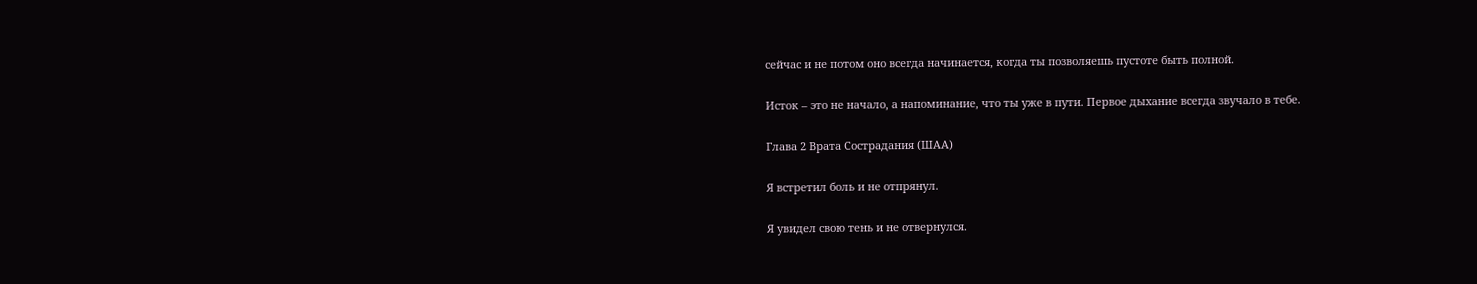сейчас и не потом оно всегда начинается, когда ты позволяешь пустоте быть полной.

Исток – это не начало, а напоминание, что ты уже в пути. Первое дыхание всегда звучало в тебе.

Глава 2 Врата Сострадания (ШАА)

Я встретил боль и не отпрянул.

Я увидел свою тень и не отвернулся.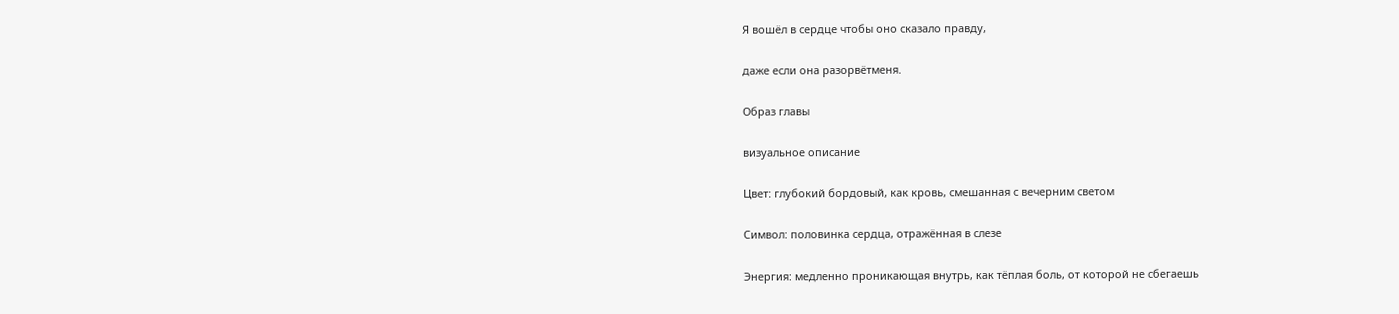Я вошёл в сердце чтобы оно сказало правду,

даже если она разорвётменя.

Образ главы

визуальное описание

Цвет: глубокий бордовый, как кровь, смешанная с вечерним светом

Символ: половинка сердца, отражённая в слезе

Энергия: медленно проникающая внутрь, как тёплая боль, от которой не сбегаешь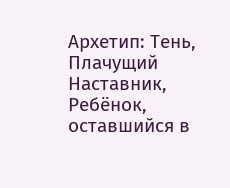Архетип: Тень, Плачущий Наставник, Ребёнок, оставшийся в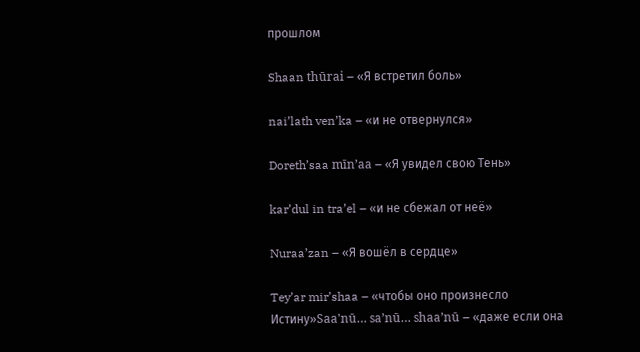прошлом

Shaan thūrai – «Я встретил боль»

nai’lath ven’ka – «и не отвернулся»

Doreth’saa mīn’aa – «Я увидел свою Тень»

kar’dul in tra’el – «и не сбежал от неё»

Nuraa’zan – «Я вошёл в сердце»

Tey’ar mir’shaa – «чтобы оно произнесло Истину»Saa'nū… sa’nū… shaa’nū – «даже если она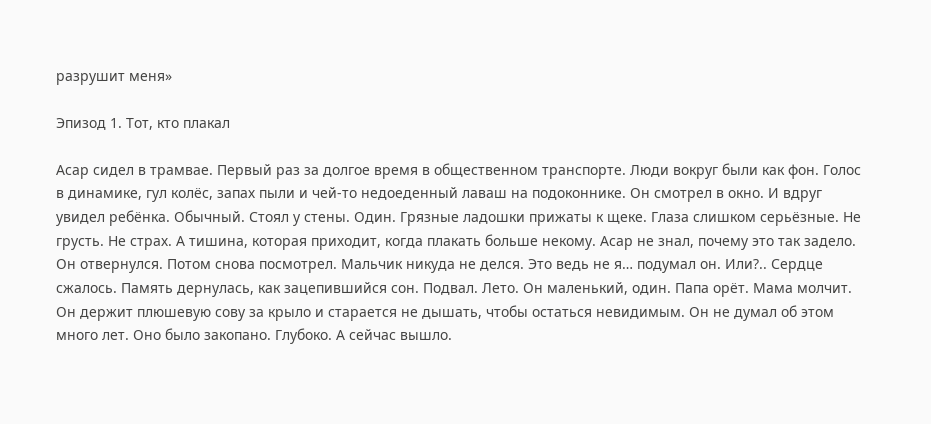разрушит меня»

Эпизод 1. Тот, кто плакал

Асар сидел в трамвае. Первый раз за долгое время в общественном транспорте. Люди вокруг были как фон. Голос в динамике, гул колёс, запах пыли и чей-то недоеденный лаваш на подоконнике. Он смотрел в окно. И вдруг увидел ребёнка. Обычный. Стоял у стены. Один. Грязные ладошки прижаты к щеке. Глаза слишком серьёзные. Не грусть. Не страх. А тишина, которая приходит, когда плакать больше некому. Асар не знал, почему это так задело. Он отвернулся. Потом снова посмотрел. Мальчик никуда не делся. Это ведь не я… подумал он. Или?.. Сердце сжалось. Память дернулась, как зацепившийся сон. Подвал. Лето. Он маленький, один. Папа орёт. Мама молчит. Он держит плюшевую сову за крыло и старается не дышать, чтобы остаться невидимым. Он не думал об этом много лет. Оно было закопано. Глубоко. А сейчас вышло.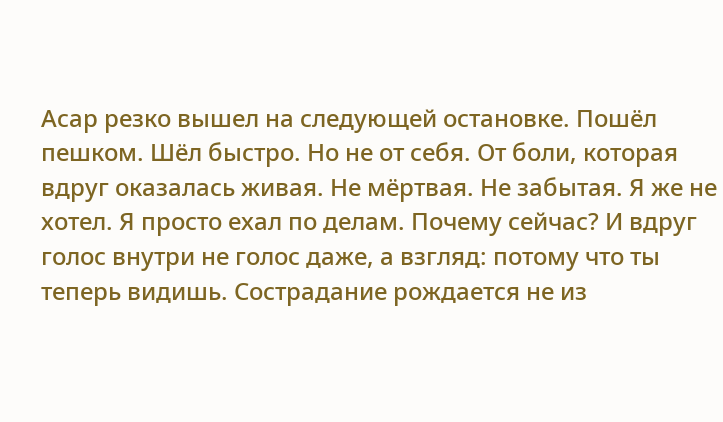Асар резко вышел на следующей остановке. Пошёл пешком. Шёл быстро. Но не от себя. От боли, которая вдруг оказалась живая. Не мёртвая. Не забытая. Я же не хотел. Я просто ехал по делам. Почему сейчас? И вдруг голос внутри не голос даже, а взгляд: потому что ты теперь видишь. Сострадание рождается не из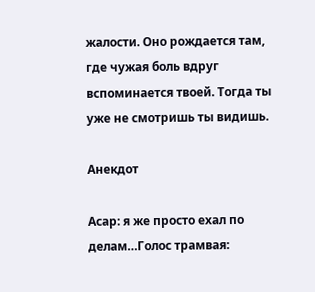жалости. Оно рождается там, где чужая боль вдруг вспоминается твоей. Тогда ты уже не смотришь ты видишь.

Анекдот

Асар: я же просто ехал по делам…Голос трамвая: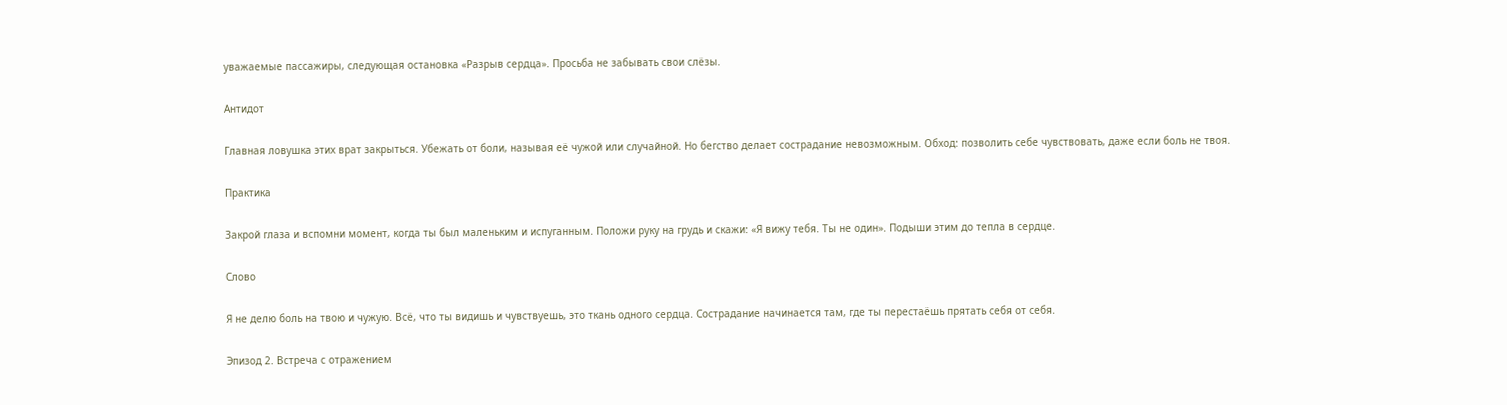уважаемые пассажиры, следующая остановка «Разрыв сердца». Просьба не забывать свои слёзы.

Антидот

Главная ловушка этих врат закрыться. Убежать от боли, называя её чужой или случайной. Но бегство делает сострадание невозможным. Обход: позволить себе чувствовать, даже если боль не твоя.

Практика

Закрой глаза и вспомни момент, когда ты был маленьким и испуганным. Положи руку на грудь и скажи: «Я вижу тебя. Ты не один». Подыши этим до тепла в сердце.

Слово

Я не делю боль на твою и чужую. Всё, что ты видишь и чувствуешь, это ткань одного сердца. Сострадание начинается там, где ты перестаёшь прятать себя от себя.

Эпизод 2. Встреча с отражением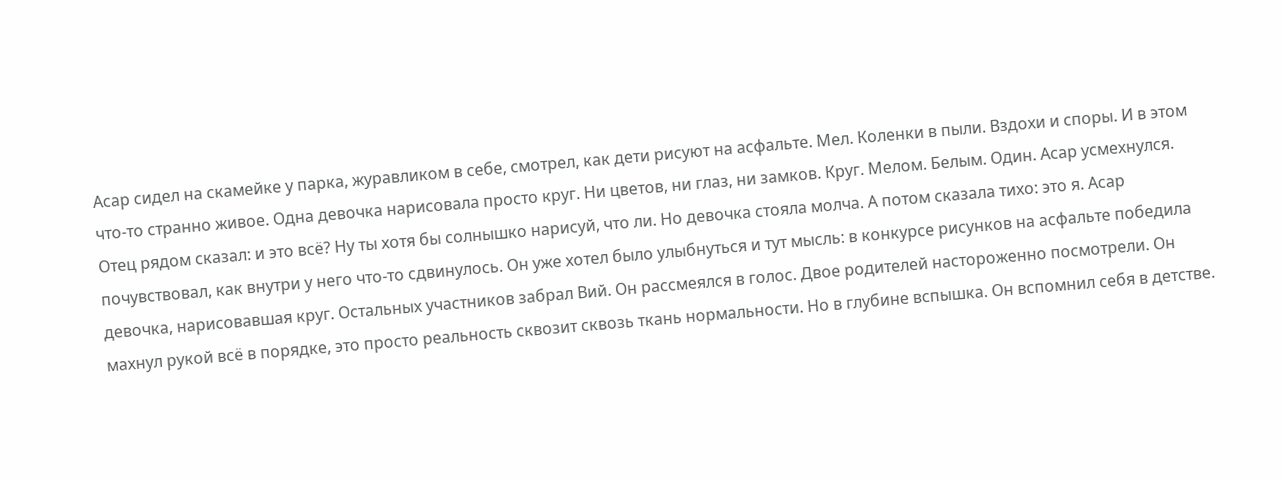Асар сидел на скамейке у парка, журавликом в себе, смотрел, как дети рисуют на асфальте. Мел. Коленки в пыли. Вздохи и споры. И в этом что-то странно живое. Одна девочка нарисовала просто круг. Ни цветов, ни глаз, ни замков. Круг. Мелом. Белым. Один. Асар усмехнулся. Отец рядом сказал: и это всё? Ну ты хотя бы солнышко нарисуй, что ли. Но девочка стояла молча. А потом сказала тихо: это я. Асар почувствовал, как внутри у него что-то сдвинулось. Он уже хотел было улыбнуться и тут мысль: в конкурсе рисунков на асфальте победила девочка, нарисовавшая круг. Остальных участников забрал Вий. Он рассмеялся в голос. Двое родителей настороженно посмотрели. Он махнул рукой всё в порядке, это просто реальность сквозит сквозь ткань нормальности. Но в глубине вспышка. Он вспомнил себя в детстве.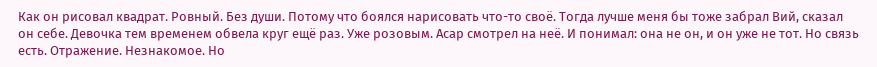Как он рисовал квадрат. Ровный. Без души. Потому что боялся нарисовать что-то своё. Тогда лучше меня бы тоже забрал Вий, сказал он себе. Девочка тем временем обвела круг ещё раз. Уже розовым. Асар смотрел на неё. И понимал: она не он, и он уже не тот. Но связь есть. Отражение. Незнакомое. Но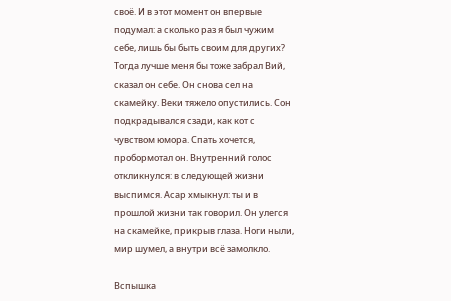своё. И в этот момент он впервые подумал: а сколько раз я был чужим себе, лишь бы быть своим для других? Тогда лучше меня бы тоже забрал Вий, сказал он себе. Он снова сел на скамейку. Веки тяжело опустились. Сон подкрадывался сзади, как кот с чувством юмора. Спать хочется, пробормотал он. Внутренний голос откликнулся: в следующей жизни выспимся. Асар хмыкнул: ты и в прошлой жизни так говорил. Он улегся на скамейке, прикрыв глаза. Ноги ныли, мир шумел, а внутри всё замолкло.

Вспышка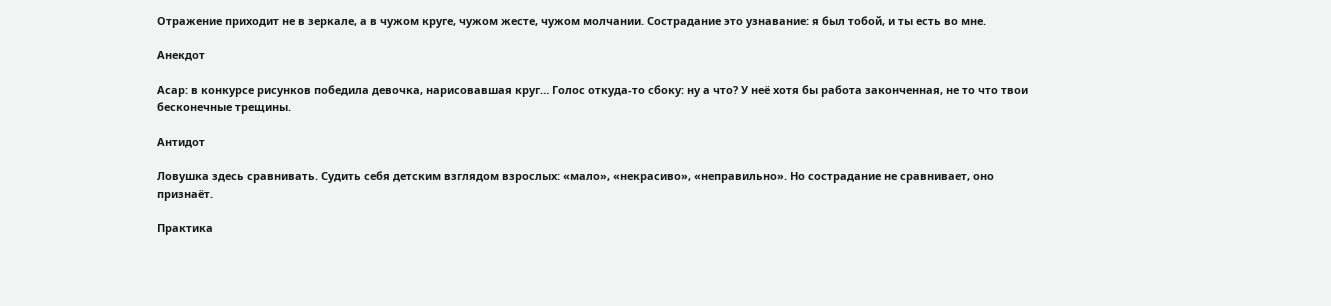Отражение приходит не в зеркале, а в чужом круге, чужом жесте, чужом молчании. Сострадание это узнавание: я был тобой, и ты есть во мне.

Анекдот

Асар: в конкурсе рисунков победила девочка, нарисовавшая круг… Голос откуда-то сбоку: ну а что? У неё хотя бы работа законченная, не то что твои бесконечные трещины.

Антидот

Ловушка здесь сравнивать. Судить себя детским взглядом взрослых: «мало», «некрасиво», «неправильно». Но сострадание не сравнивает, оно признаёт.

Практика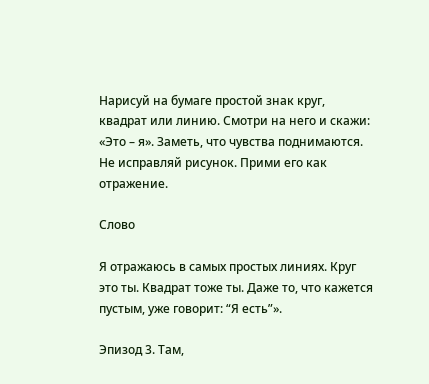Нарисуй на бумаге простой знак круг, квадрат или линию. Смотри на него и скажи: «Это – я». Заметь, что чувства поднимаются. Не исправляй рисунок. Прими его как отражение.

Слово

Я отражаюсь в самых простых линиях. Круг это ты. Квадрат тоже ты. Даже то, что кажется пустым, уже говорит: “Я есть”».

Эпизод 3. Там,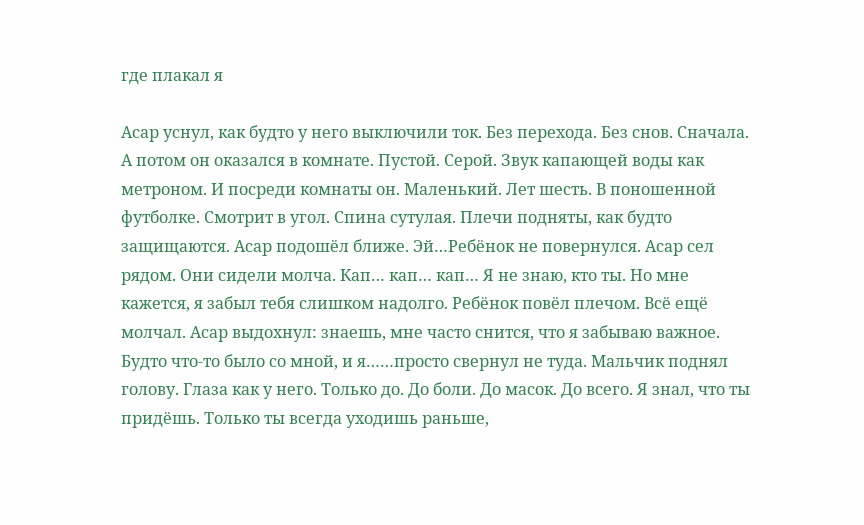где плакал я

Асар уснул, как будто у него выключили ток. Без перехода. Без снов. Сначала. А потом он оказался в комнате. Пустой. Серой. Звук капающей воды как метроном. И посреди комнаты он. Маленький. Лет шесть. В поношенной футболке. Смотрит в угол. Спина сутулая. Плечи подняты, как будто защищаются. Асар подошёл ближе. Эй…Ребёнок не повернулся. Асар сел рядом. Они сидели молча. Кап… кап… кап… Я не знаю, кто ты. Но мне кажется, я забыл тебя слишком надолго. Ребёнок повёл плечом. Всё ещё молчал. Асар выдохнул: знаешь, мне часто снится, что я забываю важное. Будто что-то было со мной, и я……просто свернул не туда. Мальчик поднял голову. Глаза как у него. Только до. До боли. До масок. До всего. Я знал, что ты придёшь. Только ты всегда уходишь раньше,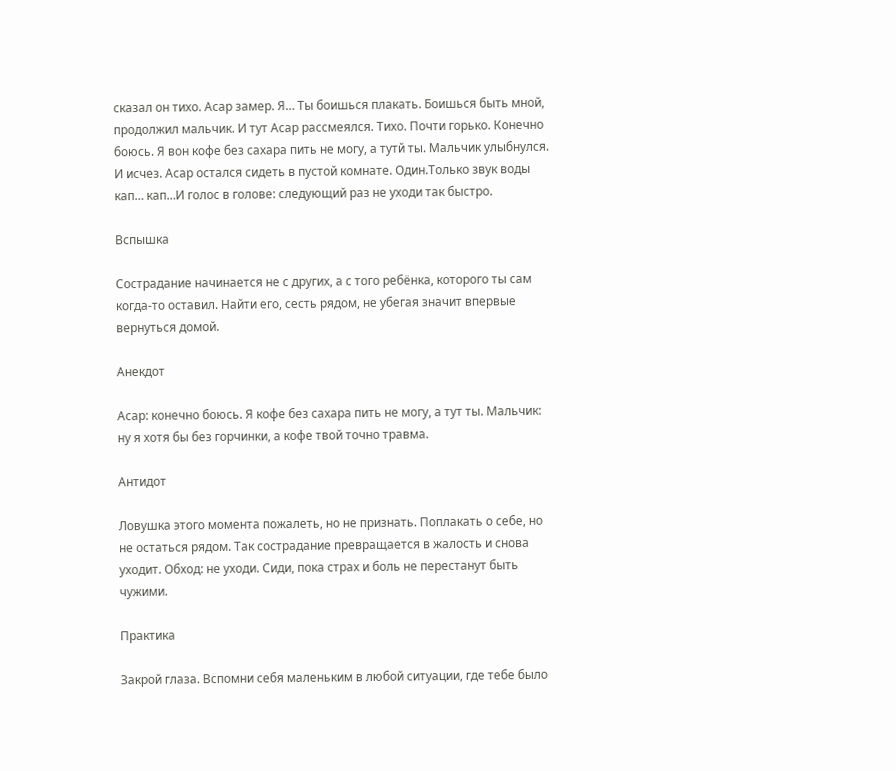сказал он тихо. Асар замер. Я… Ты боишься плакать. Боишься быть мной, продолжил мальчик. И тут Асар рассмеялся. Тихо. Почти горько. Конечно боюсь. Я вон кофе без сахара пить не могу, а тутй ты. Мальчик улыбнулся. И исчез. Асар остался сидеть в пустой комнате. Один.Только звук воды кап… кап…И голос в голове: следующий раз не уходи так быстро.

Вспышка

Сострадание начинается не с других, а с того ребёнка, которого ты сам когда-то оставил. Найти его, сесть рядом, не убегая значит впервые вернуться домой.

Анекдот

Асар: конечно боюсь. Я кофе без сахара пить не могу, а тут ты. Мальчик: ну я хотя бы без горчинки, а кофе твой точно травма.

Антидот

Ловушка этого момента пожалеть, но не признать. Поплакать о себе, но не остаться рядом. Так сострадание превращается в жалость и снова уходит. Обход: не уходи. Сиди, пока страх и боль не перестанут быть чужими.

Практика

Закрой глаза. Вспомни себя маленьким в любой ситуации, где тебе было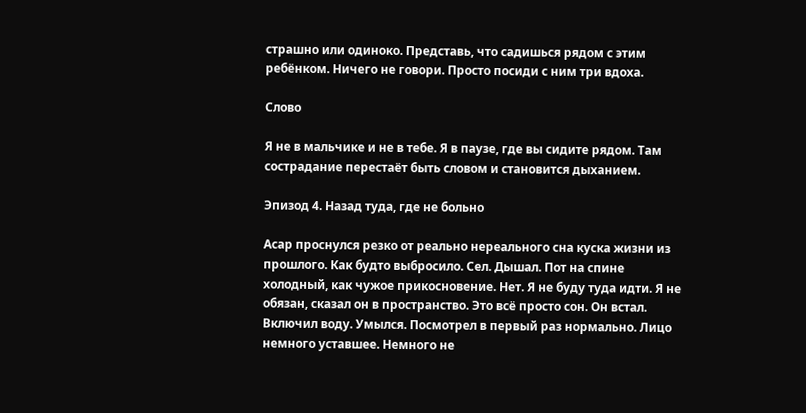страшно или одиноко. Представь, что садишься рядом с этим ребёнком. Ничего не говори. Просто посиди с ним три вдоха.

Слово

Я не в мальчике и не в тебе. Я в паузе, где вы сидите рядом. Там сострадание перестаёт быть словом и становится дыханием.

Эпизод 4. Назад туда, где не больно

Асар проснулся резко от реально нереального сна куска жизни из прошлого. Как будто выбросило. Сел. Дышал. Пот на спине холодный, как чужое прикосновение. Нет. Я не буду туда идти. Я не обязан, сказал он в пространство. Это всё просто сон. Он встал. Включил воду. Умылся. Посмотрел в первый раз нормально. Лицо немного уставшее. Немного не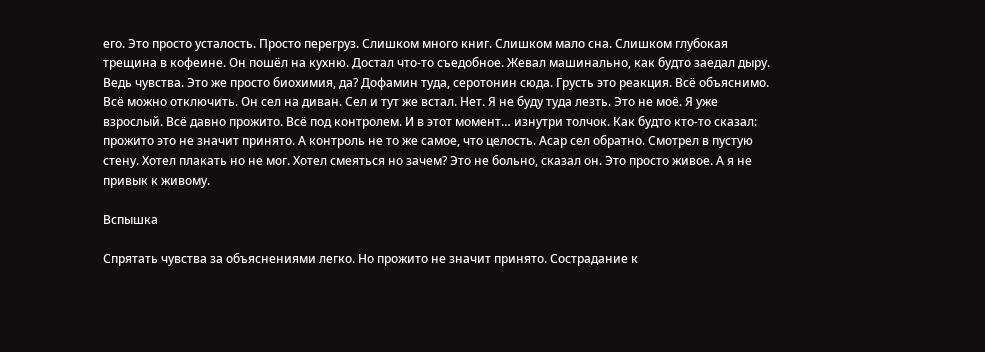его. Это просто усталость. Просто перегруз. Слишком много книг. Слишком мало сна. Слишком глубокая трещина в кофеине. Он пошёл на кухню. Достал что-то съедобное. Жевал машинально, как будто заедал дыру. Ведь чувства. Это же просто биохимия, да? Дофамин туда, серотонин сюда. Грусть это реакция. Всё объяснимо. Всё можно отключить. Он сел на диван. Сел и тут же встал. Нет. Я не буду туда лезть. Это не моё. Я уже взрослый. Всё давно прожито. Всё под контролем. И в этот момент… изнутри толчок. Как будто кто-то сказал: прожито это не значит принято. А контроль не то же самое, что целость. Асар сел обратно. Смотрел в пустую стену. Хотел плакать но не мог. Хотел смеяться но зачем? Это не больно, сказал он. Это просто живое. А я не привык к живому.

Вспышка

Спрятать чувства за объяснениями легко. Но прожито не значит принято. Сострадание к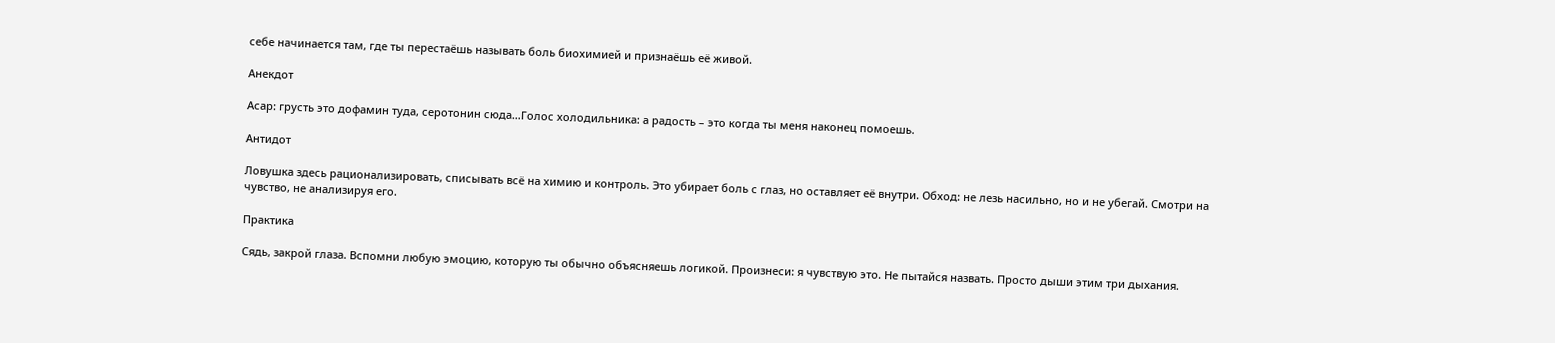себе начинается там, где ты перестаёшь называть боль биохимией и признаёшь её живой.

Анекдот

Асар: грусть это дофамин туда, серотонин сюда…Голос холодильника: а радость – это когда ты меня наконец помоешь.

Антидот

Ловушка здесь рационализировать, списывать всё на химию и контроль. Это убирает боль с глаз, но оставляет её внутри. Обход: не лезь насильно, но и не убегай. Смотри на чувство, не анализируя его.

Практика

Сядь, закрой глаза. Вспомни любую эмоцию, которую ты обычно объясняешь логикой. Произнеси: я чувствую это. Не пытайся назвать. Просто дыши этим три дыхания.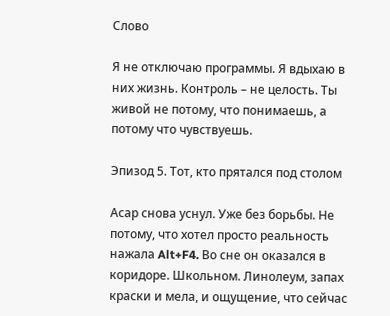Слово

Я не отключаю программы. Я вдыхаю в них жизнь. Контроль – не целость. Ты живой не потому, что понимаешь, а потому что чувствуешь.

Эпизод 5. Тот, кто прятался под столом

Асар снова уснул. Уже без борьбы. Не потому, что хотел просто реальность нажала Alt+F4. Во сне он оказался в коридоре. Школьном. Линолеум, запах краски и мела, и ощущение, что сейчас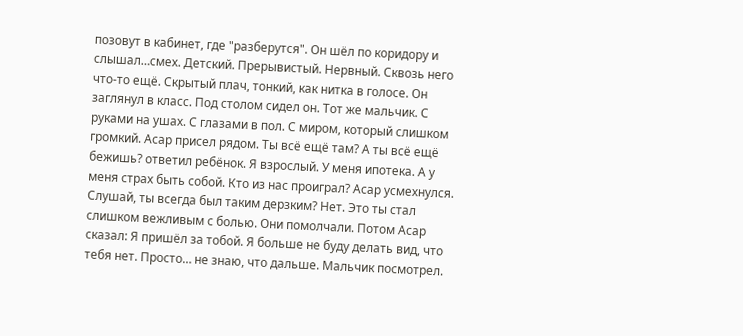позовут в кабинет, где "разберутся". Он шёл по коридору и слышал…смех. Детский. Прерывистый. Нервный. Сквозь него что-то ещё. Скрытый плач, тонкий, как нитка в голосе. Он заглянул в класс. Под столом сидел он. Тот же мальчик. С руками на ушах. С глазами в пол. С миром, который слишком громкий. Асар присел рядом. Ты всё ещё там? А ты всё ещё бежишь? ответил ребёнок. Я взрослый. У меня ипотека. А у меня страх быть собой. Кто из нас проиграл? Асар усмехнулся. Слушай, ты всегда был таким дерзким? Нет. Это ты стал слишком вежливым с болью. Они помолчали. Потом Асар сказал: Я пришёл за тобой. Я больше не буду делать вид, что тебя нет. Просто… не знаю, что дальше. Мальчик посмотрел.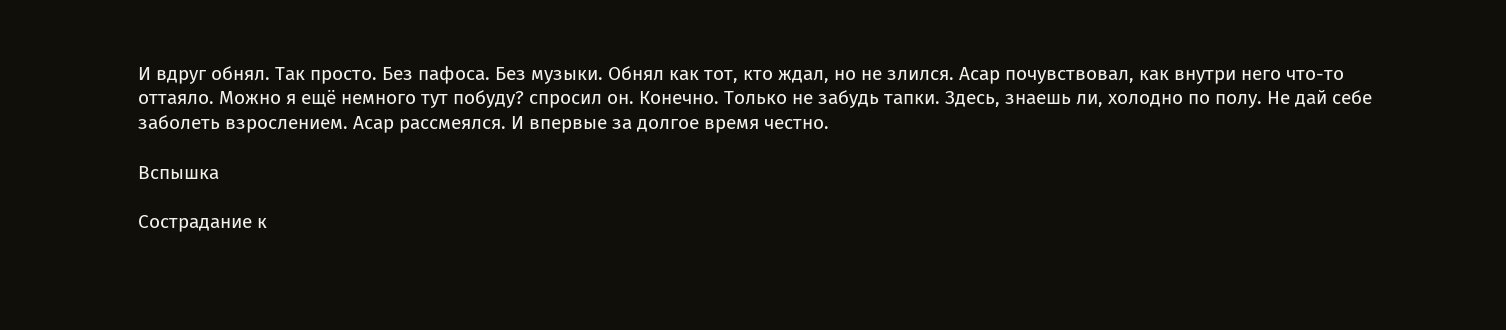И вдруг обнял. Так просто. Без пафоса. Без музыки. Обнял как тот, кто ждал, но не злился. Асар почувствовал, как внутри него что-то оттаяло. Можно я ещё немного тут побуду? спросил он. Конечно. Только не забудь тапки. Здесь, знаешь ли, холодно по полу. Не дай себе заболеть взрослением. Асар рассмеялся. И впервые за долгое время честно.

Вспышка

Сострадание к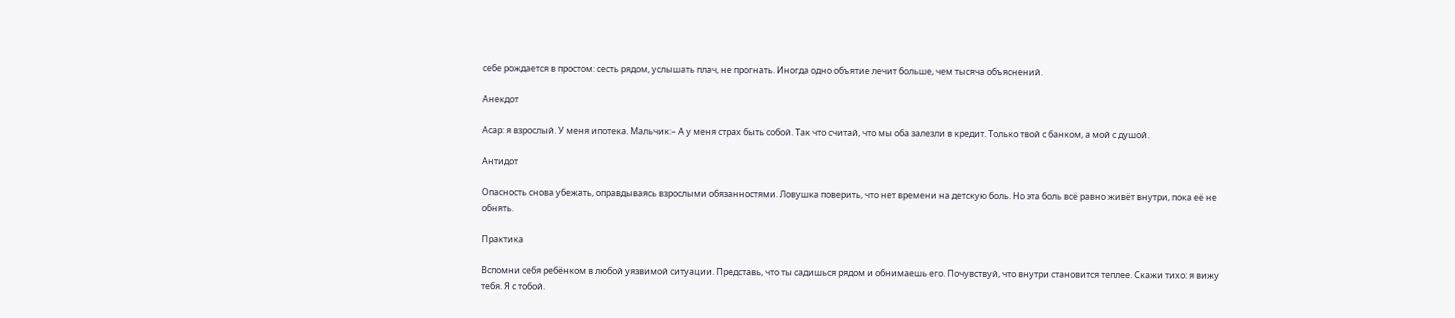себе рождается в простом: сесть рядом, услышать плач, не прогнать. Иногда одно объятие лечит больше, чем тысяча объяснений.

Анекдот

Асар: я взрослый. У меня ипотека. Мальчик:– А у меня страх быть собой. Так что считай, что мы оба залезли в кредит. Только твой с банком, а мой с душой.

Антидот

Опасность снова убежать, оправдываясь взрослыми обязанностями. Ловушка поверить, что нет времени на детскую боль. Но эта боль всё равно живёт внутри, пока её не обнять.

Практика

Вспомни себя ребёнком в любой уязвимой ситуации. Представь, что ты садишься рядом и обнимаешь его. Почувствуй, что внутри становится теплее. Скажи тихо: я вижу тебя. Я с тобой.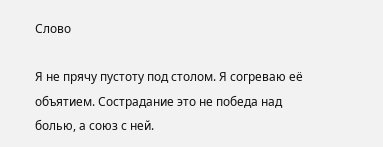Слово

Я не прячу пустоту под столом. Я согреваю её объятием. Сострадание это не победа над болью, а союз с ней.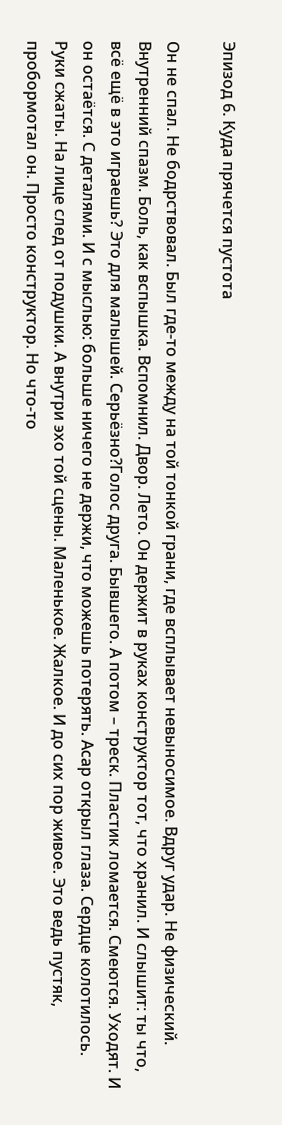Эпизод 6. Куда прячется пустота

Он не спал. Не бодрствовал. Был где-то между на той тонкой грани, где всплывает невыносимое. Вдруг удар. Не физический. Внутренний спазм. Боль, как вспышка. Вспомнил. Двор. Лето. Он держит в руках конструктор тот, что хранил. И слышит: ты что, всё ещё в это играешь? Это для малышей. Серьёзно?Голос друга. Бывшего. А потом – треск. Пластик ломается. Смеются. Уходят. И он остаётся. С деталями. И с мыслью: больше ничего не держи, что можешь потерять. Асар открыл глаза. Сердце колотилось. Руки сжаты. На лице след от подушки. А внутри эхо той сцены. Маленькое. Жалкое. И до сих пор живое. Это ведь пустяк, пробормотал он. Просто конструктор. Но что-то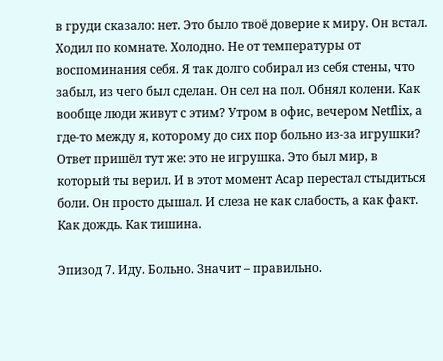в груди сказало: нет. Это было твоё доверие к миру. Он встал. Ходил по комнате. Холодно. Не от температуры от воспоминания себя. Я так долго собирал из себя стены, что забыл, из чего был сделан. Он сел на пол. Обнял колени. Как вообще люди живут с этим? Утром в офис, вечером Netflix, а где-то между я, которому до сих пор больно из-за игрушки? Ответ пришёл тут же: это не игрушка. Это был мир, в который ты верил. И в этот момент Асар перестал стыдиться боли. Он просто дышал. И слеза не как слабость, а как факт. Как дождь. Как тишина.

Эпизод 7. Иду. Больно. Значит – правильно.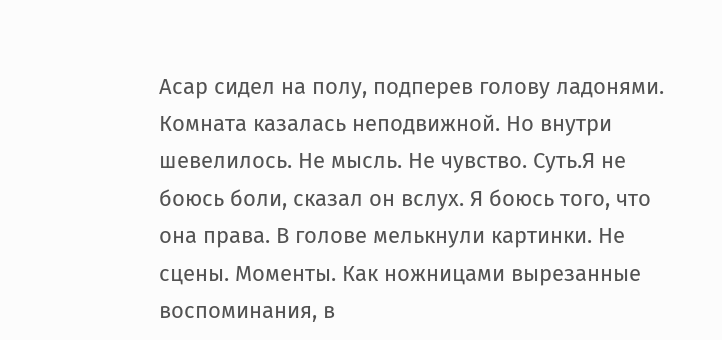Асар сидел на полу, подперев голову ладонями. Комната казалась неподвижной. Но внутри шевелилось. Не мысль. Не чувство. Суть.Я не боюсь боли, сказал он вслух. Я боюсь того, что она права. В голове мелькнули картинки. Не сцены. Моменты. Как ножницами вырезанные воспоминания, в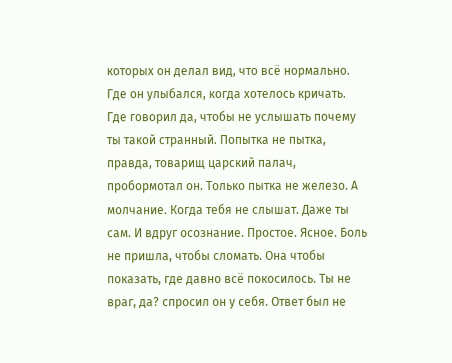которых он делал вид, что всё нормально. Где он улыбался, когда хотелось кричать. Где говорил да, чтобы не услышать почему ты такой странный. Попытка не пытка, правда, товарищ царский палач, пробормотал он. Только пытка не железо. А молчание. Когда тебя не слышат. Даже ты сам. И вдруг осознание. Простое. Ясное. Боль не пришла, чтобы сломать. Она чтобы показать, где давно всё покосилось. Ты не враг, да? спросил он у себя. Ответ был не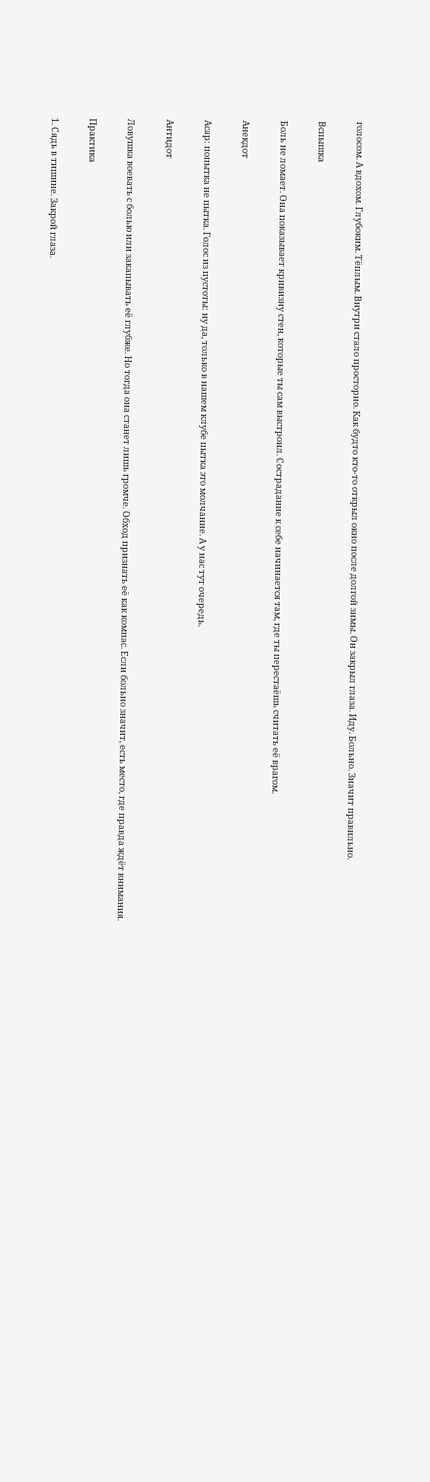голосом. А вдохом. Глубоким. Тёплым. Внутри стало просторно. Как будто кто-то открыл окно после долгой зимы. Он закрыл глаза. Иду. Больно. Значит правильно.

Вспышка

Боль не ломает. Она показывает кривизну стен, которые ты сам выстроил. Сострадание к себе начинается там, где ты перестаёшь считать её врагом.

Анекдот

Асар: попытка не пытка. Голос из пустоты: ну да, только в нашем клубе пытка это молчание. А у нас тут очередь.

Антидот

Ловушка воевать с болью или закапывать её глубже. Но тогда она станет лишь громче. Обход признать её как компас. Если больно значит, есть место, где правда ждёт внимания.

Практика

1. Сядь в тишине. Закрой глаза.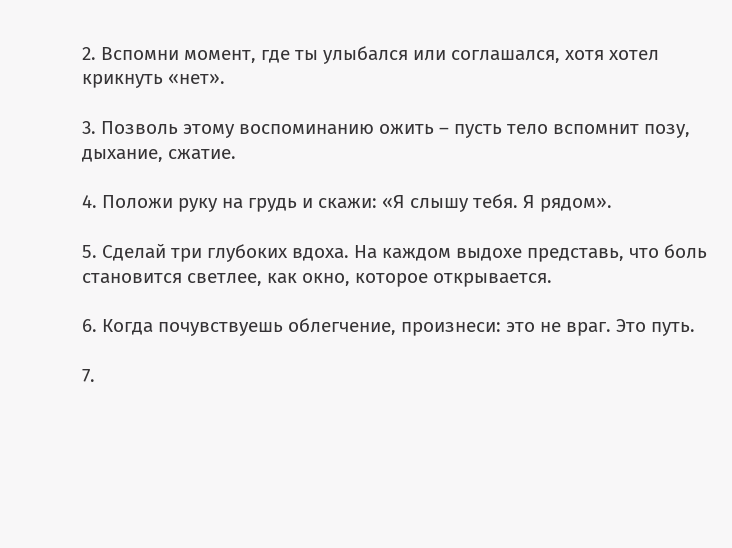2. Вспомни момент, где ты улыбался или соглашался, хотя хотел крикнуть «нет».

3. Позволь этому воспоминанию ожить – пусть тело вспомнит позу, дыхание, сжатие.

4. Положи руку на грудь и скажи: «Я слышу тебя. Я рядом».

5. Сделай три глубоких вдоха. На каждом выдохе представь, что боль становится светлее, как окно, которое открывается.

6. Когда почувствуешь облегчение, произнеси: это не враг. Это путь.

7.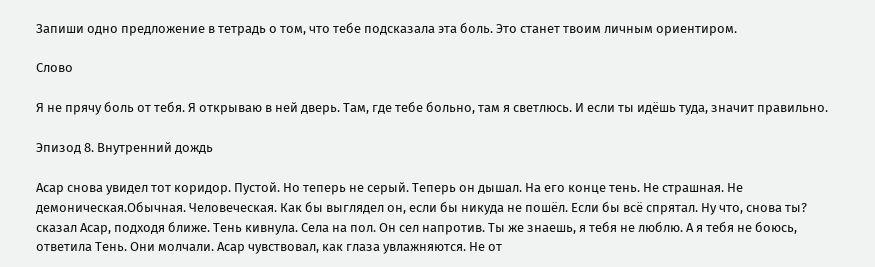Запиши одно предложение в тетрадь о том, что тебе подсказала эта боль. Это станет твоим личным ориентиром.

Слово

Я не прячу боль от тебя. Я открываю в ней дверь. Там, где тебе больно, там я светлюсь. И если ты идёшь туда, значит правильно.

Эпизод 8. Внутренний дождь

Асар снова увидел тот коридор. Пустой. Но теперь не серый. Теперь он дышал. На его конце тень. Не страшная. Не демоническая.Обычная. Человеческая. Как бы выглядел он, если бы никуда не пошёл. Если бы всё спрятал. Ну что, снова ты? сказал Асар, подходя ближе. Тень кивнула. Села на пол. Он сел напротив. Ты же знаешь, я тебя не люблю. А я тебя не боюсь, ответила Тень. Они молчали. Асар чувствовал, как глаза увлажняются. Не от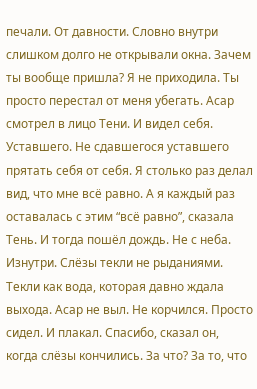печали. От давности. Словно внутри слишком долго не открывали окна. Зачем ты вообще пришла? Я не приходила. Ты просто перестал от меня убегать. Асар смотрел в лицо Тени. И видел себя. Уставшего. Не сдавшегося уставшего прятать себя от себя. Я столько раз делал вид, что мне всё равно. А я каждый раз оставалась с этим “всё равно”, сказала Тень. И тогда пошёл дождь. Не с неба. Изнутри. Слёзы текли не рыданиями. Текли как вода, которая давно ждала выхода. Асар не выл. Не корчился. Просто сидел. И плакал. Спасибо, сказал он, когда слёзы кончились. За что? За то, что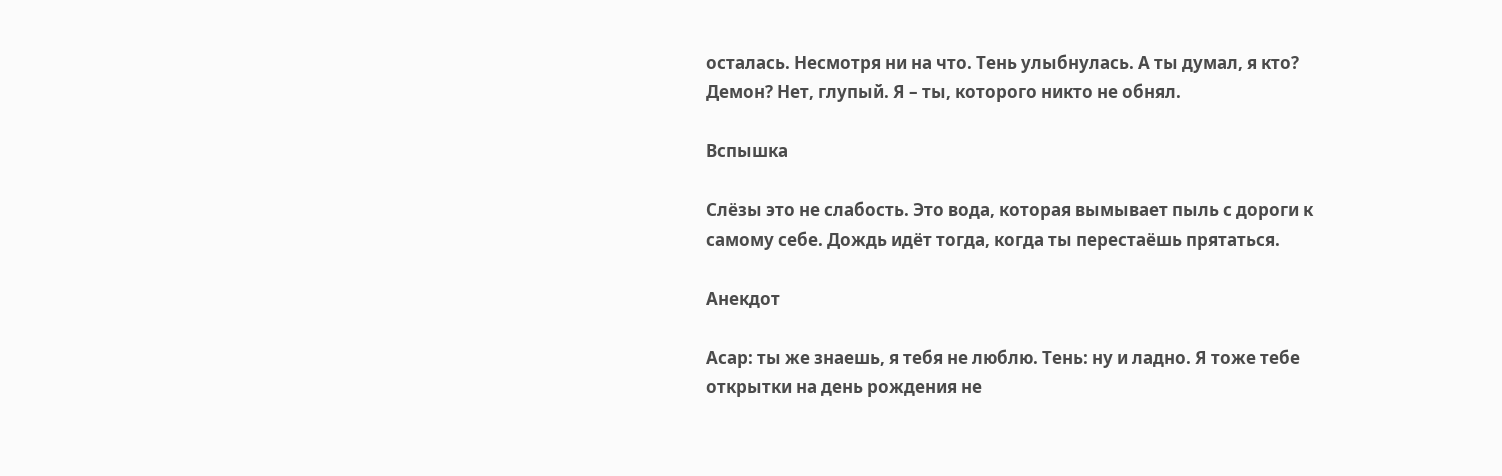осталась. Несмотря ни на что. Тень улыбнулась. А ты думал, я кто? Демон? Нет, глупый. Я – ты, которого никто не обнял.

Вспышка

Слёзы это не слабость. Это вода, которая вымывает пыль с дороги к самому себе. Дождь идёт тогда, когда ты перестаёшь прятаться.

Анекдот

Асар: ты же знаешь, я тебя не люблю. Тень: ну и ладно. Я тоже тебе открытки на день рождения не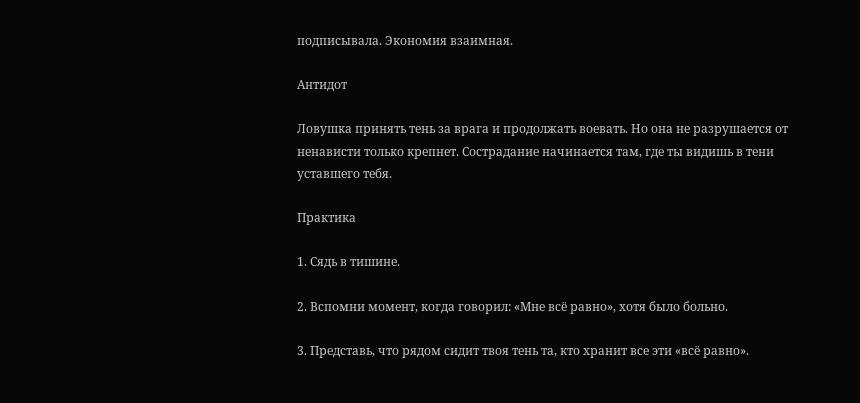подписывала. Экономия взаимная.

Антидот

Ловушка принять тень за врага и продолжать воевать. Но она не разрушается от ненависти только крепнет. Сострадание начинается там, где ты видишь в тени уставшего тебя.

Практика

1. Сядь в тишине.

2. Вспомни момент, когда говорил: «Мне всё равно», хотя было больно.

3. Представь, что рядом сидит твоя тень та, кто хранит все эти «всё равно».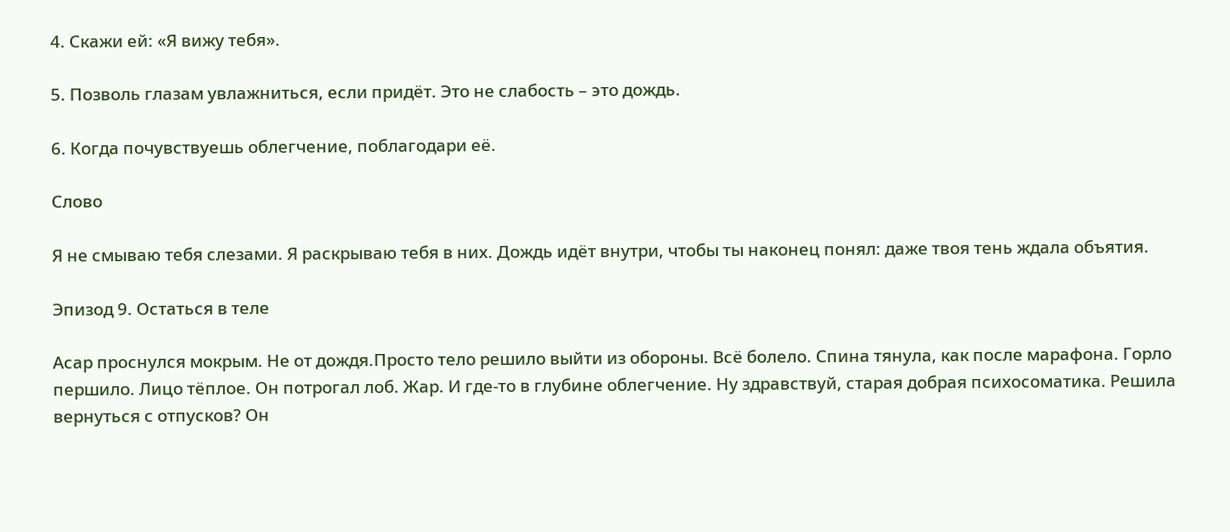4. Скажи ей: «Я вижу тебя».

5. Позволь глазам увлажниться, если придёт. Это не слабость – это дождь.

6. Когда почувствуешь облегчение, поблагодари её.

Слово

Я не смываю тебя слезами. Я раскрываю тебя в них. Дождь идёт внутри, чтобы ты наконец понял: даже твоя тень ждала объятия.

Эпизод 9. Остаться в теле

Асар проснулся мокрым. Не от дождя.Просто тело решило выйти из обороны. Всё болело. Спина тянула, как после марафона. Горло першило. Лицо тёплое. Он потрогал лоб. Жар. И где-то в глубине облегчение. Ну здравствуй, старая добрая психосоматика. Решила вернуться с отпусков? Он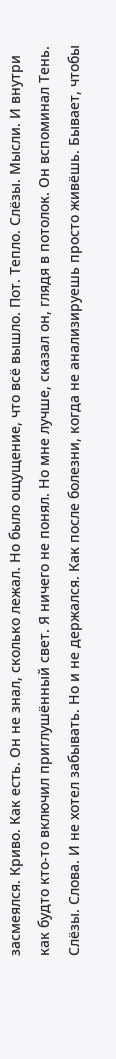засмеялся. Криво. Как есть. Он не знал, сколько лежал. Но было ощущение, что всё вышло. Пот. Тепло. Слёзы. Мысли. И внутри как будто кто-то включил приглушённый свет. Я ничего не понял. Но мне лучше, сказал он, глядя в потолок. Он вспоминал Тень. Слёзы. Слова. И не хотел забывать. Но и не держался. Как после болезни, когда не анализируешь просто живёшь. Бывает, чтобы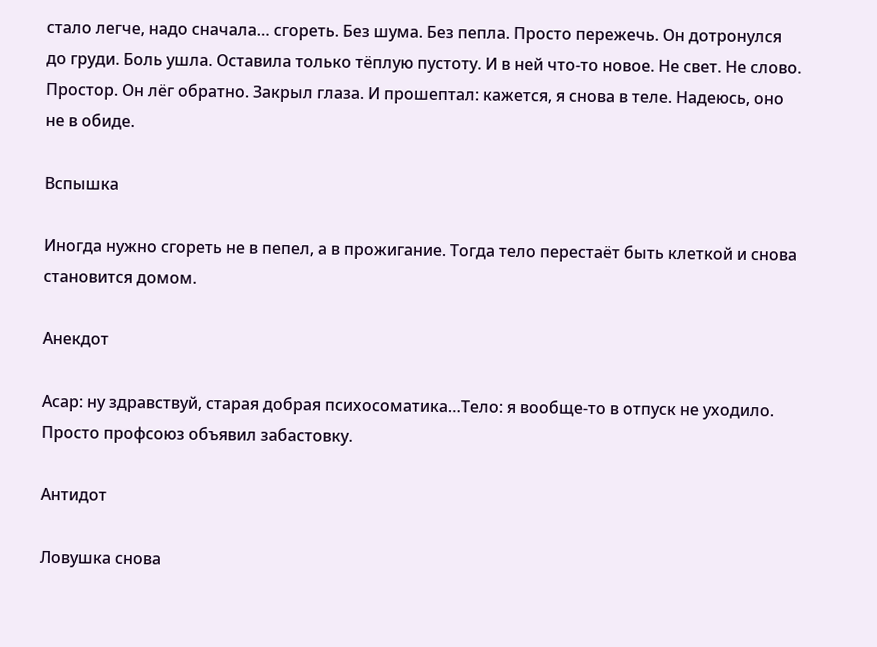стало легче, надо сначала… сгореть. Без шума. Без пепла. Просто пережечь. Он дотронулся до груди. Боль ушла. Оставила только тёплую пустоту. И в ней что-то новое. Не свет. Не слово. Простор. Он лёг обратно. Закрыл глаза. И прошептал: кажется, я снова в теле. Надеюсь, оно не в обиде.

Вспышка

Иногда нужно сгореть не в пепел, а в прожигание. Тогда тело перестаёт быть клеткой и снова становится домом.

Анекдот

Асар: ну здравствуй, старая добрая психосоматика…Тело: я вообще-то в отпуск не уходило. Просто профсоюз объявил забастовку.

Антидот

Ловушка снова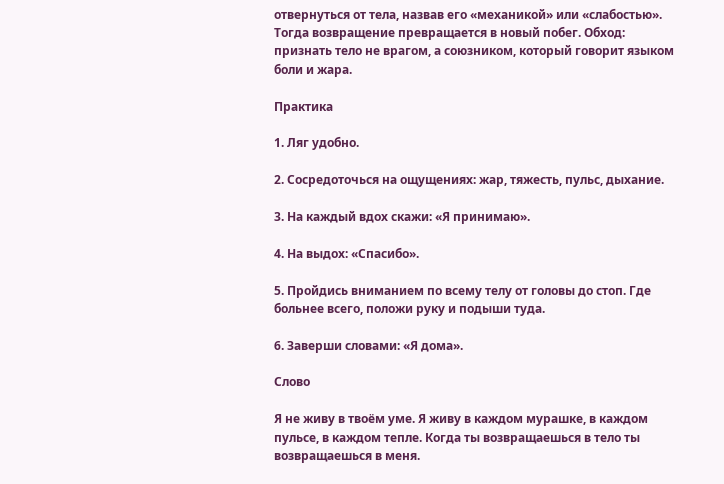отвернуться от тела, назвав его «механикой» или «слабостью». Тогда возвращение превращается в новый побег. Обход: признать тело не врагом, а союзником, который говорит языком боли и жара.

Практика

1. Ляг удобно.

2. Сосредоточься на ощущениях: жар, тяжесть, пульс, дыхание.

3. На каждый вдох скажи: «Я принимаю».

4. На выдох: «Спасибо».

5. Пройдись вниманием по всему телу от головы до стоп. Где больнее всего, положи руку и подыши туда.

6. Заверши словами: «Я дома».

Слово

Я не живу в твоём уме. Я живу в каждом мурашке, в каждом пульсе, в каждом тепле. Когда ты возвращаешься в тело ты возвращаешься в меня.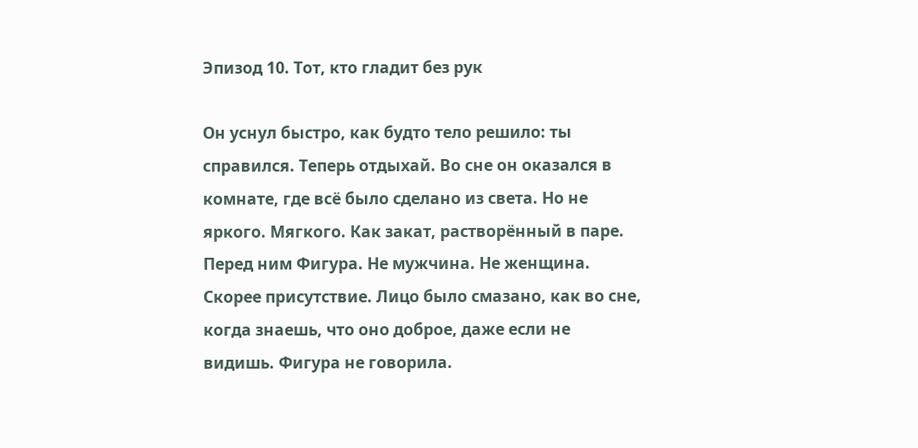Эпизод 10. Тот, кто гладит без рук

Он уснул быстро, как будто тело решило: ты справился. Теперь отдыхай. Во сне он оказался в комнате, где всё было сделано из света. Но не яркого. Мягкого. Как закат, растворённый в паре. Перед ним Фигура. Не мужчина. Не женщина. Скорее присутствие. Лицо было смазано, как во сне, когда знаешь, что оно доброе, даже если не видишь. Фигура не говорила.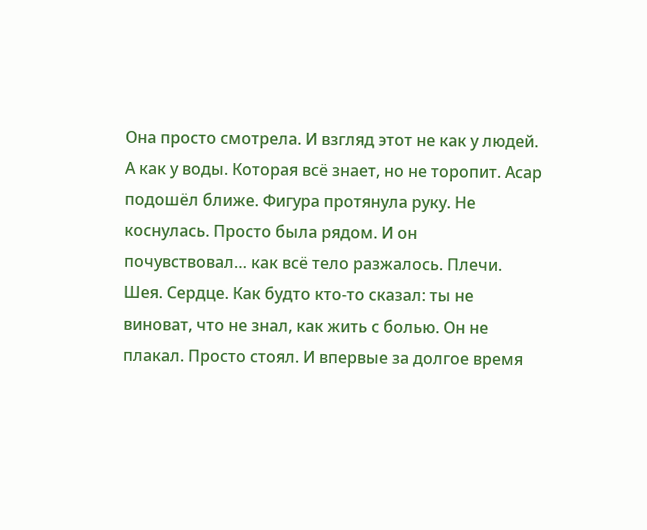Она просто смотрела. И взгляд этот не как у людей. А как у воды. Которая всё знает, но не торопит. Асар подошёл ближе. Фигура протянула руку. Не коснулась. Просто была рядом. И он почувствовал… как всё тело разжалось. Плечи. Шея. Сердце. Как будто кто-то сказал: ты не виноват, что не знал, как жить с болью. Он не плакал. Просто стоял. И впервые за долгое время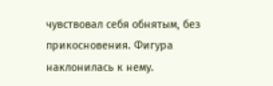чувствовал себя обнятым, без прикосновения. Фигура наклонилась к нему.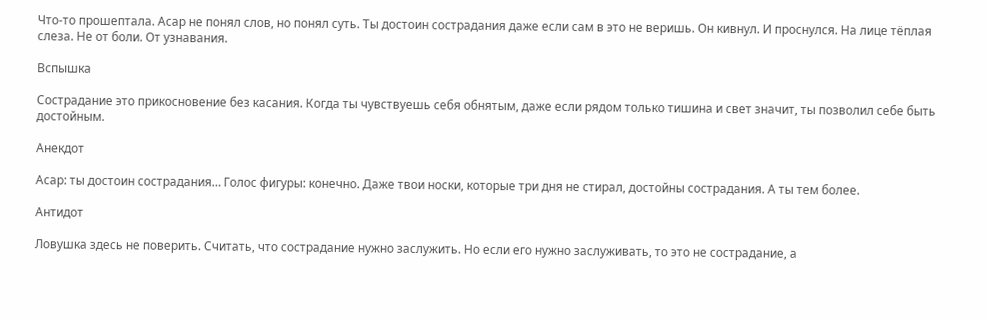Что-то прошептала. Асар не понял слов, но понял суть. Ты достоин сострадания даже если сам в это не веришь. Он кивнул. И проснулся. На лице тёплая слеза. Не от боли. От узнавания.

Вспышка

Сострадание это прикосновение без касания. Когда ты чувствуешь себя обнятым, даже если рядом только тишина и свет значит, ты позволил себе быть достойным.

Анекдот

Асар: ты достоин сострадания… Голос фигуры: конечно. Даже твои носки, которые три дня не стирал, достойны сострадания. А ты тем более.

Антидот

Ловушка здесь не поверить. Считать, что сострадание нужно заслужить. Но если его нужно заслуживать, то это не сострадание, а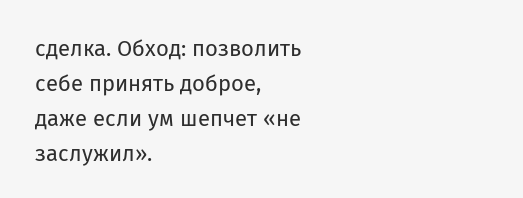сделка. Обход: позволить себе принять доброе, даже если ум шепчет «не заслужил».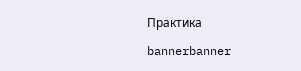Практика

bannerbanner